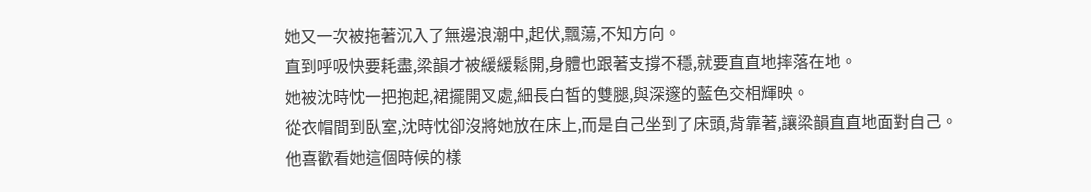她又一次被拖著沉入了無邊浪潮中,起伏,飄蕩,不知方向。
直到呼吸快要耗盡,梁韻才被緩緩鬆開,身體也跟著支撐不穩,就要直直地摔落在地。
她被沈時忱一把抱起,裙擺開叉處,細長白皙的雙腿,與深邃的藍色交相輝映。
從衣帽間到臥室,沈時忱卻沒將她放在床上,而是自己坐到了床頭,背靠著,讓梁韻直直地面對自己。
他喜歡看她這個時候的樣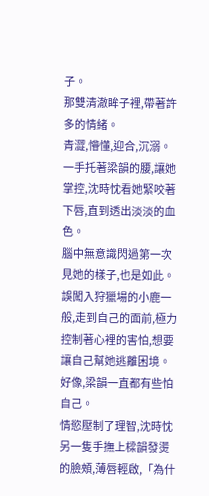子。
那雙清澈眸子裡,帶著許多的情緒。
青澀,懵懂,迎合,沉溺。
一手托著梁韻的腰,讓她掌控,沈時忱看她緊咬著下唇,直到透出淡淡的血色。
腦中無意識閃過第一次見她的樣子,也是如此。
誤闖入狩獵場的小鹿一般,走到自己的面前,極力控制著心裡的害怕,想要讓自己幫她逃離困境。
好像,梁韻一直都有些怕自己。
情慾壓制了理智,沈時忱另一隻手撫上樑韻發燙的臉頰,薄唇輕啟,「為什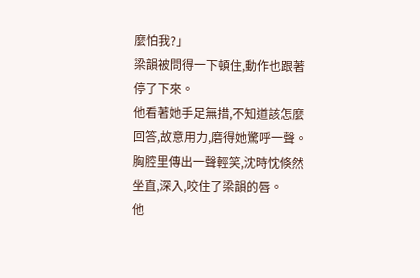麼怕我?」
梁韻被問得一下頓住,動作也跟著停了下來。
他看著她手足無措,不知道該怎麼回答,故意用力,磨得她驚呼一聲。
胸腔里傳出一聲輕笑,沈時忱倏然坐直,深入,咬住了梁韻的唇。
他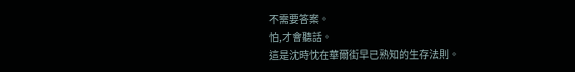不需要答案。
怕,才會聽話。
這是沈時忱在華爾街早已熟知的生存法則。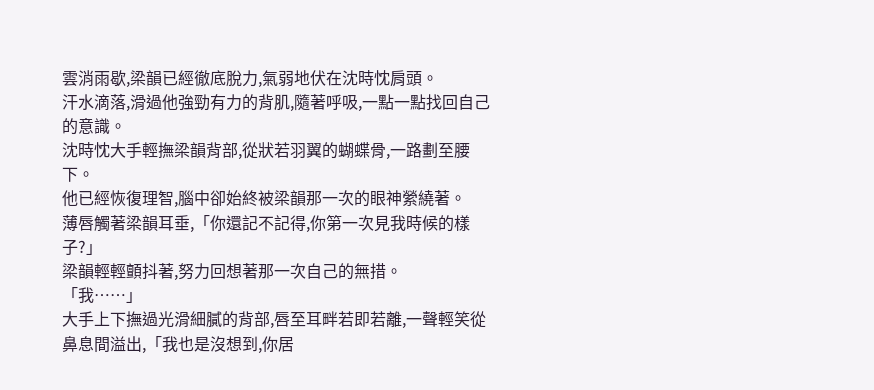雲消雨歇,梁韻已經徹底脫力,氣弱地伏在沈時忱肩頭。
汗水滴落,滑過他強勁有力的背肌,隨著呼吸,一點一點找回自己的意識。
沈時忱大手輕撫梁韻背部,從狀若羽翼的蝴蝶骨,一路劃至腰下。
他已經恢復理智,腦中卻始終被梁韻那一次的眼神縈繞著。
薄唇觸著梁韻耳垂,「你還記不記得,你第一次見我時候的樣子?」
梁韻輕輕顫抖著,努力回想著那一次自己的無措。
「我……」
大手上下撫過光滑細膩的背部,唇至耳畔若即若離,一聲輕笑從鼻息間溢出,「我也是沒想到,你居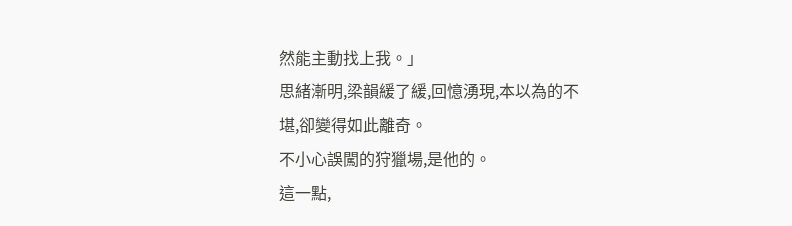然能主動找上我。」
思緒漸明,梁韻緩了緩,回憶湧現,本以為的不堪,卻變得如此離奇。
不小心誤闖的狩獵場,是他的。
這一點,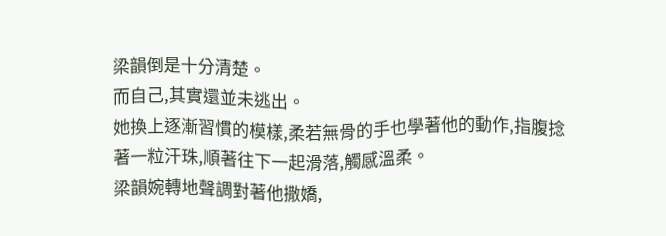梁韻倒是十分清楚。
而自己,其實還並未逃出。
她換上逐漸習慣的模樣,柔若無骨的手也學著他的動作,指腹捻著一粒汗珠,順著往下一起滑落,觸感溫柔。
梁韻婉轉地聲調對著他撒嬌,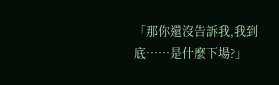「那你還沒告訴我,我到底……是什麼下場?」